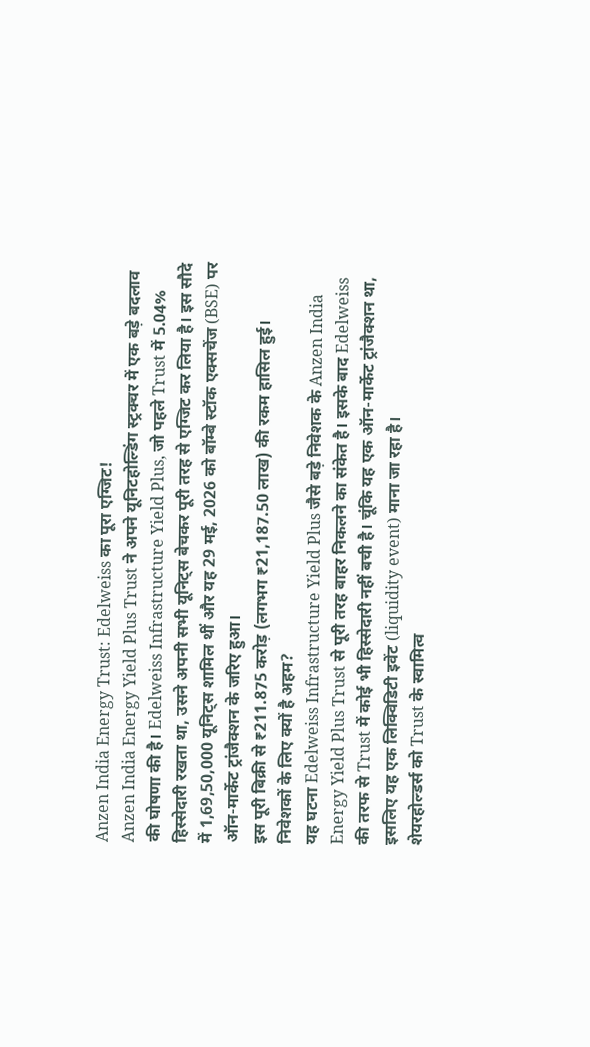Anzen India Energy Trust: Edelweiss का पूरा एग्जिट!
Anzen India Energy Yield Plus Trust ने अपने यूनिटहोल्डिंग स्ट्रक्चर में एक बड़े बदलाव की घोषणा की है। Edelweiss Infrastructure Yield Plus, जो पहले Trust में 5.04% हिस्सेदारी रखता था, उसने अपनी सभी यूनिट्स बेचकर पूरी तरह से एग्जिट कर लिया है। इस सौदे में 1,69,50,000 यूनिट्स शामिल थीं और यह 29 मई, 2026 को बॉम्बे स्टॉक एक्सचेंज (BSE) पर ऑन-मार्केट ट्रांजैक्शन के जरिए हुआ।
इस पूरी बिक्री से ₹211.875 करोड़ (लगभग ₹21,187.50 लाख) की रकम हासिल हुई।
निवेशकों के लिए क्यों है अहम?
यह घटना Edelweiss Infrastructure Yield Plus जैसे बड़े निवेशक के Anzen India Energy Yield Plus Trust से पूरी तरह बाहर निकलने का संकेत है। इसके बाद Edelweiss की तरफ से Trust में कोई भी हिस्सेदारी नहीं बची है। चूंकि यह एक ऑन-मार्केट ट्रांजैक्शन था, इसलिए यह एक लिक्विडिटी इवेंट (liquidity event) माना जा रहा है।
शेयरहोल्डर्स को Trust के स्वामित्व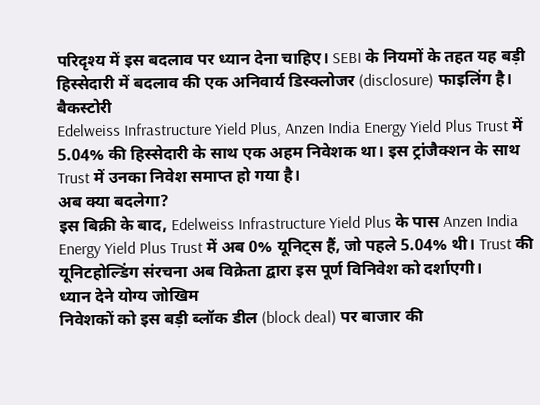परिदृश्य में इस बदलाव पर ध्यान देना चाहिए। SEBI के नियमों के तहत यह बड़ी हिस्सेदारी में बदलाव की एक अनिवार्य डिस्क्लोजर (disclosure) फाइलिंग है।
बैकस्टोरी
Edelweiss Infrastructure Yield Plus, Anzen India Energy Yield Plus Trust में 5.04% की हिस्सेदारी के साथ एक अहम निवेशक था। इस ट्रांजैक्शन के साथ Trust में उनका निवेश समाप्त हो गया है।
अब क्या बदलेगा?
इस बिक्री के बाद, Edelweiss Infrastructure Yield Plus के पास Anzen India Energy Yield Plus Trust में अब 0% यूनिट्स हैं, जो पहले 5.04% थी। Trust की यूनिटहोल्डिंग संरचना अब विक्रेता द्वारा इस पूर्ण विनिवेश को दर्शाएगी।
ध्यान देने योग्य जोखिम
निवेशकों को इस बड़ी ब्लॉक डील (block deal) पर बाजार की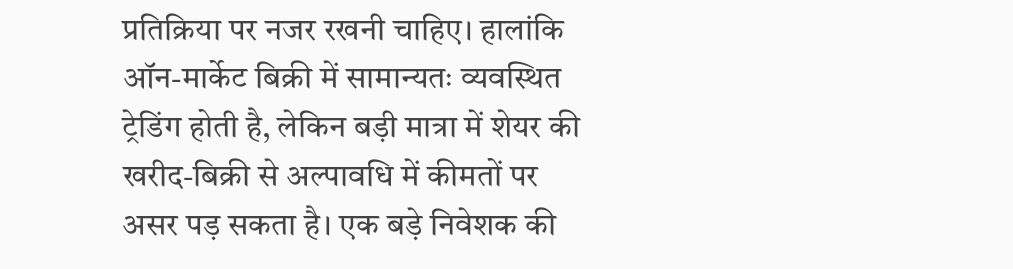प्रतिक्रिया पर नजर रखनी चाहिए। हालांकि ऑन-मार्केट बिक्री में सामान्यतः व्यवस्थित ट्रेडिंग होती है, लेकिन बड़ी मात्रा में शेयर की खरीद-बिक्री से अल्पावधि में कीमतों पर असर पड़ सकता है। एक बड़े निवेशक की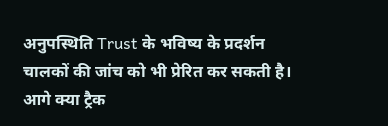अनुपस्थिति Trust के भविष्य के प्रदर्शन चालकों की जांच को भी प्रेरित कर सकती है।
आगे क्या ट्रैक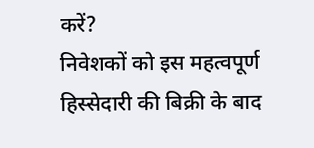करें?
निवेशकों को इस महत्वपूर्ण हिस्सेदारी की बिक्री के बाद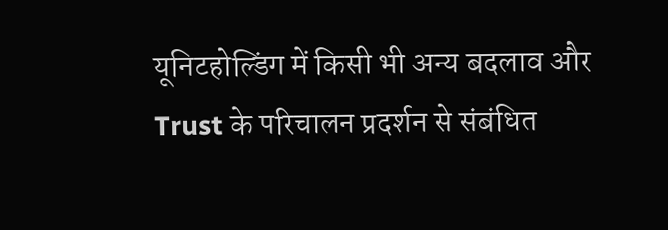यूनिटहोल्डिंग में किसी भी अन्य बदलाव और Trust के परिचालन प्रदर्शन से संबंधित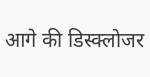आगे की डिस्क्लोजर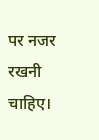पर नजर रखनी चाहिए।